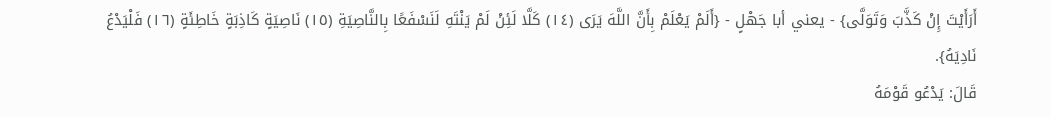أَرَأَيْتَ إِنْ كَذَّبَ وَتَوَلَّى} - يعني أبا جَهْلٍ - {أَلَمْ يَعْلَمْ بِأَنَّ اللَّهَ يَرَى (١٤) كَلَّا لَئِنْ لَمْ يَنْتَهِ لَنَسْفَعًا بِالنَّاصِيَةِ (١٥) نَاصِيَةٍ كَاذِبَةٍ خَاطِئَةٍ (١٦) فَلْيَدْعُ نَادِيَهُ}.
قَالَ: يَدْعُو قَوْمَهُ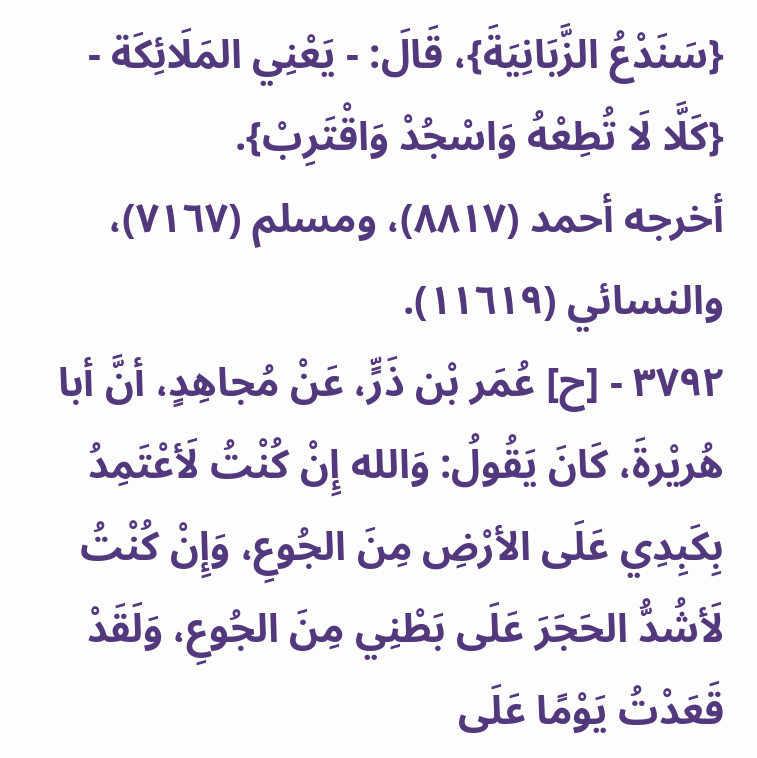{سَنَدْعُ الزَّبَانِيَةَ}، قَالَ: - يَعْنِي المَلَائِكَة - {كَلَّا لَا تُطِعْهُ وَاسْجُدْ وَاقْتَرِبْ}.
أخرجه أحمد (٨٨١٧)، ومسلم (٧١٦٧)، والنسائي (١١٦١٩).
٣٧٩٢ - [ح] عُمَر بْن ذَرٍّ، عَنْ مُجاهِدٍ، أنَّ أبا هُريْرةَ، كَانَ يَقُولُ: وَالله إِنْ كُنْتُ لَأعْتَمِدُ بِكَبِدِي عَلَى الأرْضِ مِنَ الجُوعِ، وَإِنْ كُنْتُ لَأشُدُّ الحَجَرَ عَلَى بَطْنِي مِنَ الجُوعِ، وَلَقَدْ قَعَدْتُ يَوْمًا عَلَى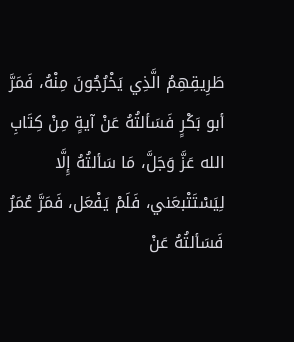طَرِيقِهِمُ الَّذِي يَخْرُجُونَ مِنْهُ، فَمَرَّ أبو بَكْرٍ فَسَألتُهُ عَنْ آيةٍ مِنْ كِتَابِ الله عَزَّ وَجَلَّ، مَا سَألتُهُ إِلَّا لِيَسْتَتْبعَني، فَلَمْ يَفْعَل، فَمَرَّ عُمَرُ فَسَألتُهُ عَنْ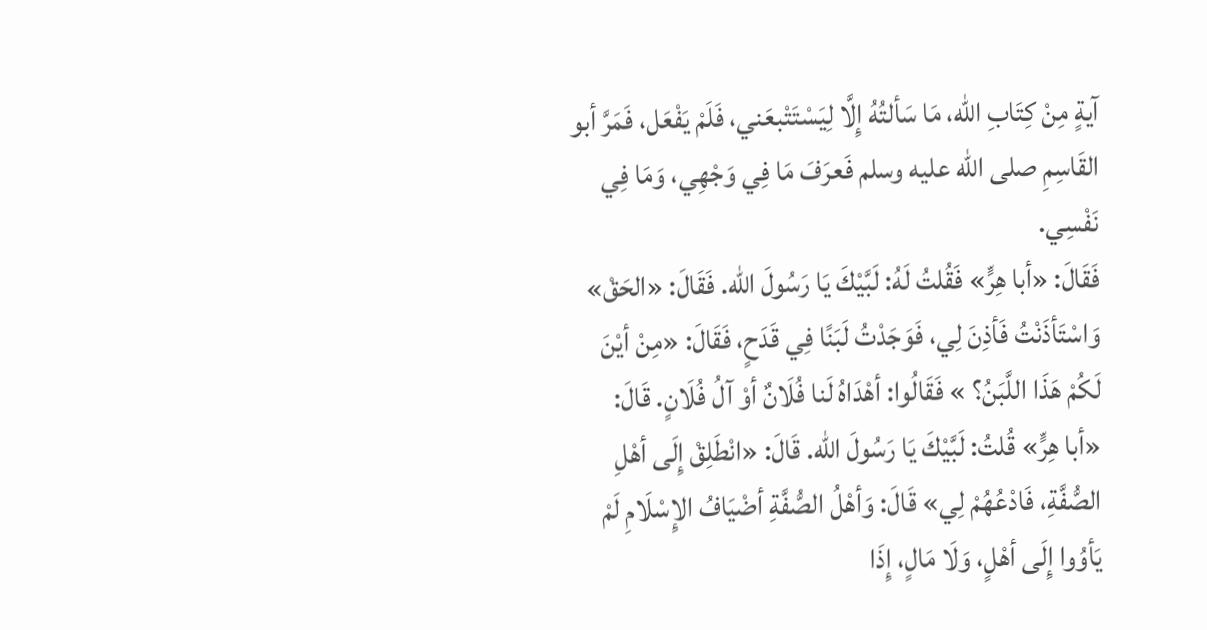آيةٍ مِنْ كِتَابِ الله، مَا سَألتُهُ إِلَّا لِيَسْتَتْبعَني، فَلَمْ يَفْعَل، فَمَرَّ أبو القَاسِمِ صلى الله عليه وسلم فَعرَفَ مَا فِي وَجْهِي، وَمَا فِي نَفْسِي.
فَقَالَ: «أبا هِرٍّ» فَقُلتُ لَهُ: لَبَّيْكَ يَا رَسُولَ الله. فَقَالَ: «الحَقْ» وَاسْتَأذَنْتُ فَأذِنَ لِي، فَوَجَدْتُ لَبَنًا فِي قَدَحٍ، فَقَالَ: «مِنْ أيْنَ لَكُمْ هَذَا اللَّبَنُ؟ » فَقَالُوا: أهْدَاهُ لَنا فُلَانٌ أوْ آلُ فُلَانٍ. قَالَ: «أبا هِرٍّ» قُلتُ: لَبَّيْكَ يَا رَسُولَ الله. قَالَ: «انْطَلِقْ إِلَى أهْلِ الصُّفَّةِ، فَادْعُهُمْ لِي» قَالَ: وَأهْلُ الصُّفَّةِ أضْيَافُ الإِسْلَامِ لَمْ يَأوُوا إِلَى أهْلٍ، وَلَا مَالٍ، إِذَا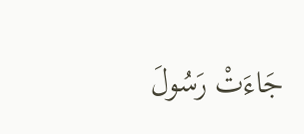جَاءَتْ رَسُولَ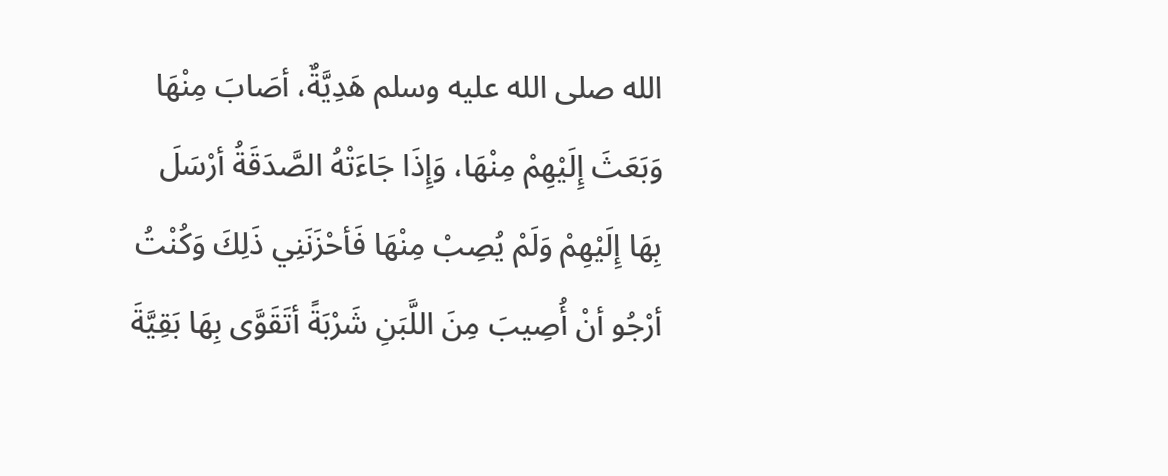الله صلى الله عليه وسلم هَدِيَّةٌ، أصَابَ مِنْهَا وَبَعَثَ إِلَيْهِمْ مِنْهَا، وَإِذَا جَاءَتْهُ الصَّدَقَةُ أرْسَلَ بِهَا إِلَيْهِمْ وَلَمْ يُصِبْ مِنْهَا فَأحْزَنَنِي ذَلِكَ وَكُنْتُ أرْجُو أنْ أُصِيبَ مِنَ اللَّبَنِ شَرْبَةً أتَقَوَّى بِهَا بَقِيَّةَ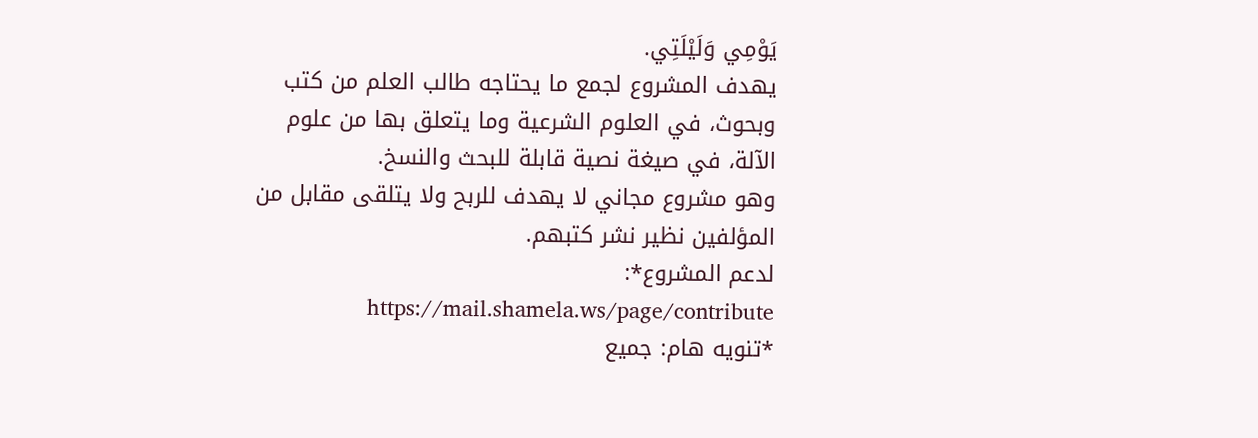يَوْمِي وَلَيْلَتِي.
يهدف المشروع لجمع ما يحتاجه طالب العلم من كتب وبحوث، في العلوم الشرعية وما يتعلق بها من علوم الآلة، في صيغة نصية قابلة للبحث والنسخ.
وهو مشروع مجاني لا يهدف للربح ولا يتلقى مقابل من المؤلفين نظير نشر كتبهم.
لدعم المشروع*: https://mail.shamela.ws/page/contribute
*تنويه هام: جميع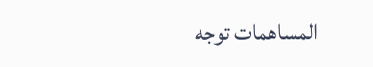المساهمات توجه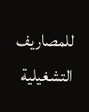للمصاريف التشغيلية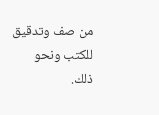من صف وتدقيق للكتب ونحو ذلك.